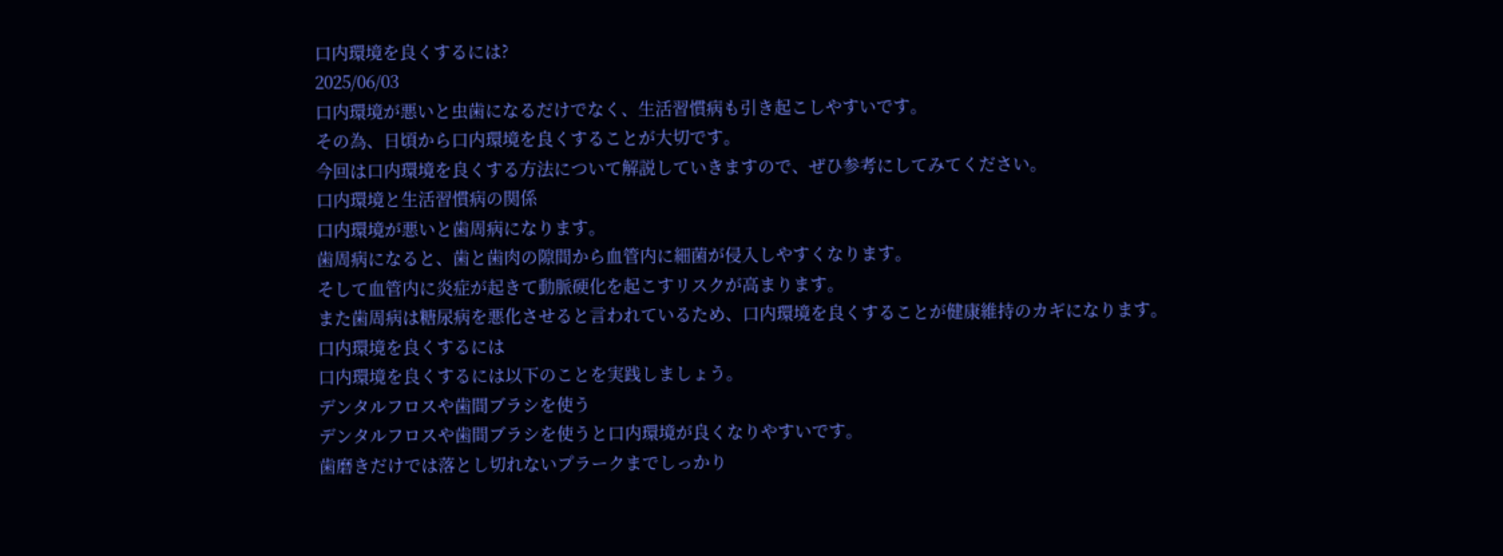口内環境を良くするには?
2025/06/03
口内環境が悪いと虫歯になるだけでなく、生活習慣病も引き起こしやすいです。
その為、日頃から口内環境を良くすることが大切です。
今回は口内環境を良くする方法について解説していきますので、ぜひ参考にしてみてください。
口内環境と生活習慣病の関係
口内環境が悪いと歯周病になります。
歯周病になると、歯と歯肉の隙間から血管内に細菌が侵入しやすくなります。
そして血管内に炎症が起きて動脈硬化を起こすリスクが高まります。
また歯周病は糖尿病を悪化させると言われているため、口内環境を良くすることが健康維持のカギになります。
口内環境を良くするには
口内環境を良くするには以下のことを実践しましょう。
デンタルフロスや歯間ブラシを使う
デンタルフロスや歯間ブラシを使うと口内環境が良くなりやすいです。
歯磨きだけでは落とし切れないプラークまでしっかり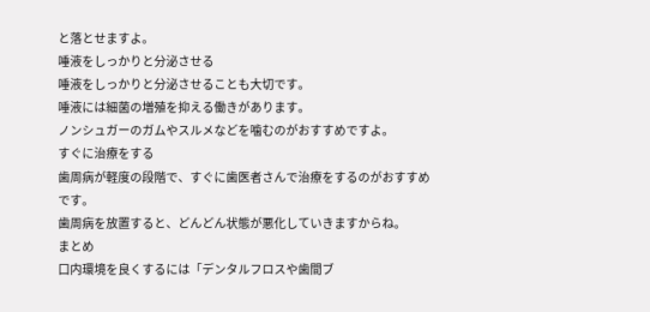と落とせますよ。
唾液をしっかりと分泌させる
唾液をしっかりと分泌させることも大切です。
唾液には細菌の増殖を抑える働きがあります。
ノンシュガーのガムやスルメなどを噛むのがおすすめですよ。
すぐに治療をする
歯周病が軽度の段階で、すぐに歯医者さんで治療をするのがおすすめです。
歯周病を放置すると、どんどん状態が悪化していきますからね。
まとめ
口内環境を良くするには「デンタルフロスや歯間ブ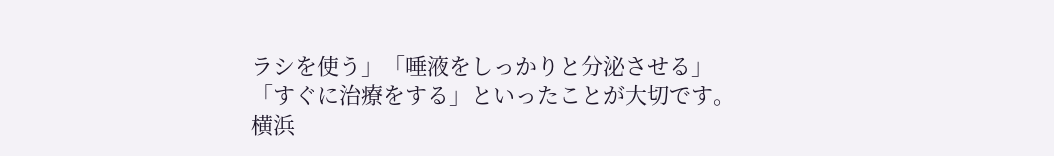ラシを使う」「唾液をしっかりと分泌させる」「すぐに治療をする」といったことが大切です。
横浜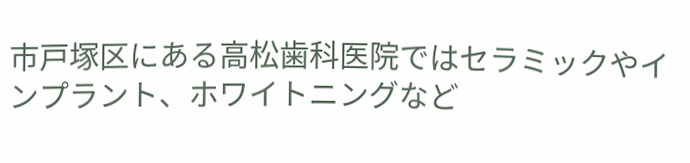市戸塚区にある高松歯科医院ではセラミックやインプラント、ホワイトニングなど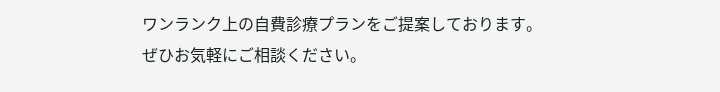ワンランク上の自費診療プランをご提案しております。
ぜひお気軽にご相談ください。